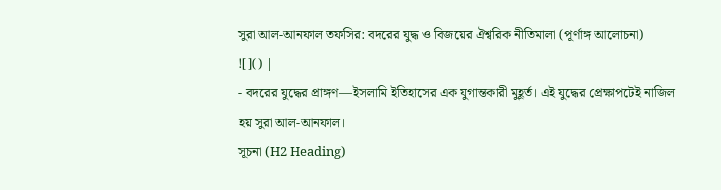সুরা আল-আনফাল তফসির: বদরের যুদ্ধ ও বিজয়ের ঐশ্বরিক নীতিমালা (পূর্ণাঙ্গ আলোচনা)
![]() |
- বদরের যুদ্ধের প্রাঙ্গণ—ইসলামি ইতিহাসের এক যুগান্তকারী মুহূর্ত। এই যুদ্ধের প্রেক্ষাপটেই নাজিল হয় সুরা আল-আনফাল।
সূচনা (H2 Heading)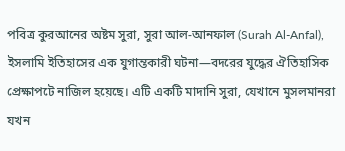পবিত্র কুরআনের অষ্টম সুরা, সুরা আল-আনফাল (Surah Al-Anfal), ইসলামি ইতিহাসের এক যুগান্তকারী ঘটনা—বদরের যুদ্ধের ঐতিহাসিক প্রেক্ষাপটে নাজিল হয়েছে। এটি একটি মাদানি সুরা, যেখানে মুসলমানরা যখন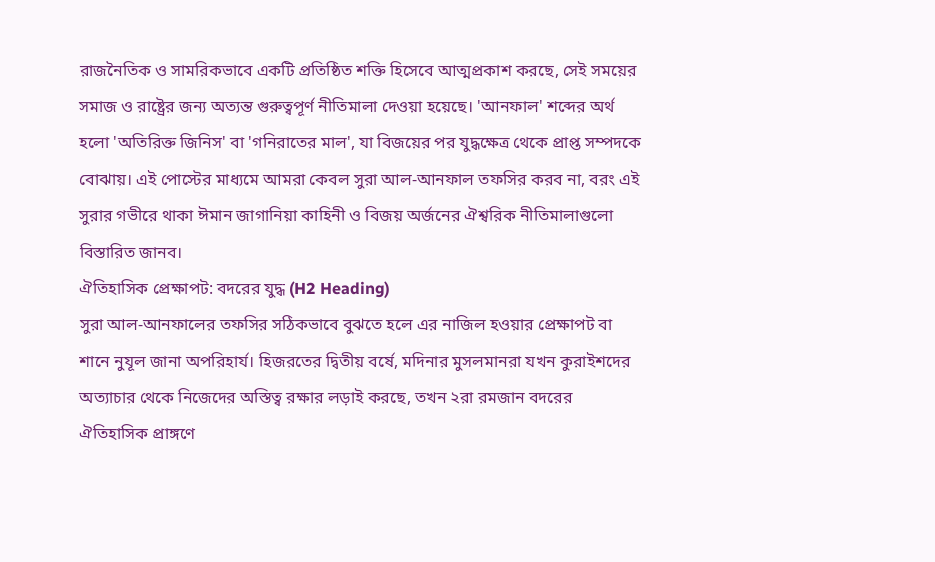রাজনৈতিক ও সামরিকভাবে একটি প্রতিষ্ঠিত শক্তি হিসেবে আত্মপ্রকাশ করছে, সেই সময়ের সমাজ ও রাষ্ট্রের জন্য অত্যন্ত গুরুত্বপূর্ণ নীতিমালা দেওয়া হয়েছে। 'আনফাল' শব্দের অর্থ হলো 'অতিরিক্ত জিনিস' বা 'গনিরাতের মাল', যা বিজয়ের পর যুদ্ধক্ষেত্র থেকে প্রাপ্ত সম্পদকে বোঝায়। এই পোস্টের মাধ্যমে আমরা কেবল সুরা আল-আনফাল তফসির করব না, বরং এই সুরার গভীরে থাকা ঈমান জাগানিয়া কাহিনী ও বিজয় অর্জনের ঐশ্বরিক নীতিমালাগুলো বিস্তারিত জানব।
ঐতিহাসিক প্রেক্ষাপট: বদরের যুদ্ধ (H2 Heading)
সুরা আল-আনফালের তফসির সঠিকভাবে বুঝতে হলে এর নাজিল হওয়ার প্রেক্ষাপট বা শানে নুযূল জানা অপরিহার্য। হিজরতের দ্বিতীয় বর্ষে, মদিনার মুসলমানরা যখন কুরাইশদের অত্যাচার থেকে নিজেদের অস্তিত্ব রক্ষার লড়াই করছে, তখন ২রা রমজান বদরের ঐতিহাসিক প্রাঙ্গণে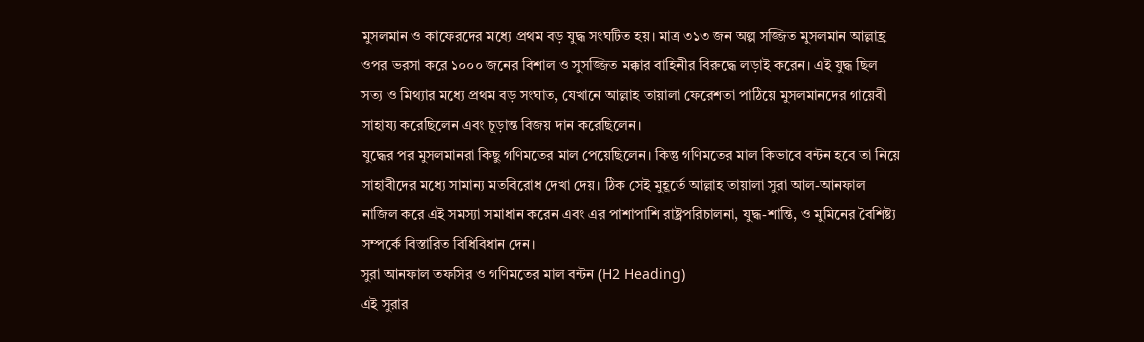মুসলমান ও কাফেরদের মধ্যে প্রথম বড় যুদ্ধ সংঘটিত হয়। মাত্র ৩১৩ জন অল্প সজ্জিত মুসলমান আল্লাহ্র ওপর ভরসা করে ১০০০ জনের বিশাল ও সুসজ্জিত মক্কার বাহিনীর বিরুদ্ধে লড়াই করেন। এই যুদ্ধ ছিল সত্য ও মিথ্যার মধ্যে প্রথম বড় সংঘাত, যেখানে আল্লাহ তায়ালা ফেরেশতা পাঠিয়ে মুসলমানদের গায়েবী সাহায্য করেছিলেন এবং চূড়ান্ত বিজয় দান করেছিলেন।
যুদ্ধের পর মুসলমানরা কিছু গণিমতের মাল পেয়েছিলেন। কিন্তু গণিমতের মাল কিভাবে বন্টন হবে তা নিয়ে সাহাবীদের মধ্যে সামান্য মতবিরোধ দেখা দেয়। ঠিক সেই মুহূর্তে আল্লাহ তায়ালা সুরা আল-আনফাল নাজিল করে এই সমস্যা সমাধান করেন এবং এর পাশাপাশি রাষ্ট্রপরিচালনা, যুদ্ধ-শান্তি, ও মুমিনের বৈশিষ্ট্য সম্পর্কে বিস্তারিত বিধিবিধান দেন।
সুরা আনফাল তফসির ও গণিমতের মাল বন্টন (H2 Heading)
এই সুরার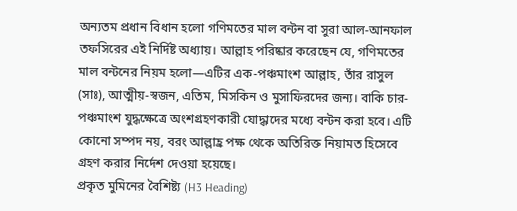অন্যতম প্রধান বিধান হলো গণিমতের মাল বন্টন বা সুরা আল-আনফাল তফসিরের এই নির্দিষ্ট অধ্যায়। আল্লাহ পরিষ্কার করেছেন যে, গণিমতের মাল বন্টনের নিয়ম হলো—এটির এক-পঞ্চমাংশ আল্লাহ, তাঁর রাসুল (সাঃ), আত্মীয়-স্বজন, এতিম, মিসকিন ও মুসাফিরদের জন্য। বাকি চার-পঞ্চমাংশ যুদ্ধক্ষেত্রে অংশগ্রহণকারী যোদ্ধাদের মধ্যে বন্টন করা হবে। এটি কোনো সম্পদ নয়, বরং আল্লাহ্র পক্ষ থেকে অতিরিক্ত নিয়ামত হিসেবে গ্রহণ করার নির্দেশ দেওয়া হয়েছে।
প্রকৃত মুমিনের বৈশিষ্ট্য (H3 Heading)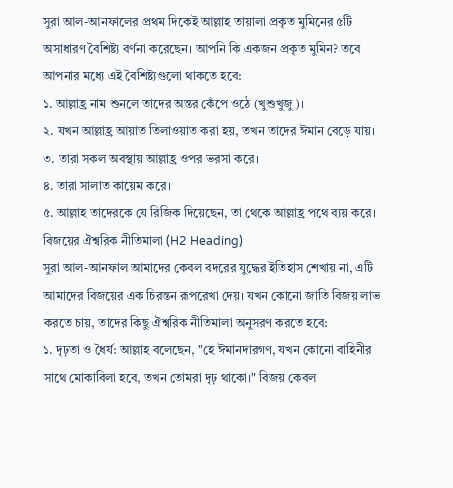সুরা আল-আনফালের প্রথম দিকেই আল্লাহ তায়ালা প্রকৃত মুমিনের ৫টি অসাধারণ বৈশিষ্ট্য বর্ণনা করেছেন। আপনি কি একজন প্রকৃত মুমিন? তবে আপনার মধ্যে এই বৈশিষ্ট্যগুলো থাকতে হবে:
১. আল্লাহ্র নাম শুনলে তাদের অন্তর কেঁপে ওঠে (খুশুখুজু)।
২. যখন আল্লাহ্র আয়াত তিলাওয়াত করা হয়, তখন তাদের ঈমান বেড়ে যায়।
৩. তারা সকল অবস্থায় আল্লাহ্র ওপর ভরসা করে।
৪. তারা সালাত কায়েম করে।
৫. আল্লাহ তাদেরকে যে রিজিক দিয়েছেন, তা থেকে আল্লাহ্র পথে ব্যয় করে।
বিজয়ের ঐশ্বরিক নীতিমালা (H2 Heading)
সুরা আল-আনফাল আমাদের কেবল বদরের যুদ্ধের ইতিহাস শেখায় না, এটি আমাদের বিজয়ের এক চিরন্তন রূপরেখা দেয়। যখন কোনো জাতি বিজয় লাভ করতে চায়, তাদের কিছু ঐশ্বরিক নীতিমালা অনুসরণ করতে হবে:
১. দৃঢ়তা ও ধৈর্য: আল্লাহ বলেছেন, "হে ঈমানদারগণ, যখন কোনো বাহিনীর সাথে মোকাবিলা হবে, তখন তোমরা দৃঢ় থাকো।" বিজয় কেবল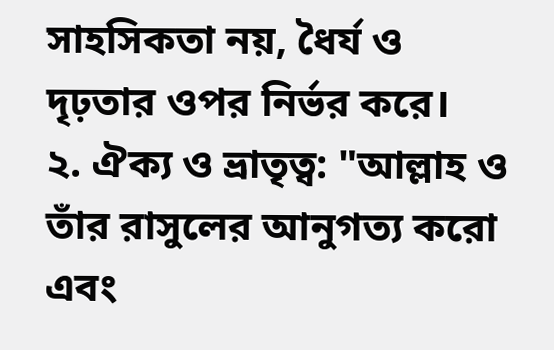সাহসিকতা নয়, ধৈর্য ও দৃঢ়তার ওপর নির্ভর করে।
২. ঐক্য ও ভ্রাতৃত্ব: "আল্লাহ ও তাঁর রাসুলের আনুগত্য করো এবং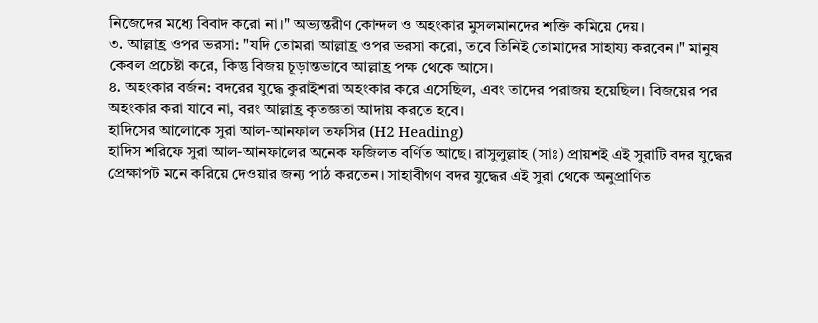নিজেদের মধ্যে বিবাদ করো না।" অভ্যন্তরীণ কোন্দল ও অহংকার মুসলমানদের শক্তি কমিয়ে দেয়।
৩. আল্লাহ্র ওপর ভরসা: "যদি তোমরা আল্লাহ্র ওপর ভরসা করো, তবে তিনিই তোমাদের সাহায্য করবেন।" মানুষ কেবল প্রচেষ্টা করে, কিন্তু বিজয় চূড়ান্তভাবে আল্লাহ্র পক্ষ থেকে আসে।
৪. অহংকার বর্জন: বদরের যুদ্ধে কুরাইশরা অহংকার করে এসেছিল, এবং তাদের পরাজয় হয়েছিল। বিজয়ের পর অহংকার করা যাবে না, বরং আল্লাহ্র কৃতজ্ঞতা আদায় করতে হবে।
হাদিসের আলোকে সুরা আল-আনফাল তফসির (H2 Heading)
হাদিস শরিফে সুরা আল-আনফালের অনেক ফজিলত বর্ণিত আছে। রাসুলুল্লাহ (সাঃ) প্রায়শই এই সুরাটি বদর যুদ্ধের প্রেক্ষাপট মনে করিয়ে দেওয়ার জন্য পাঠ করতেন। সাহাবীগণ বদর যুদ্ধের এই সুরা থেকে অনুপ্রাণিত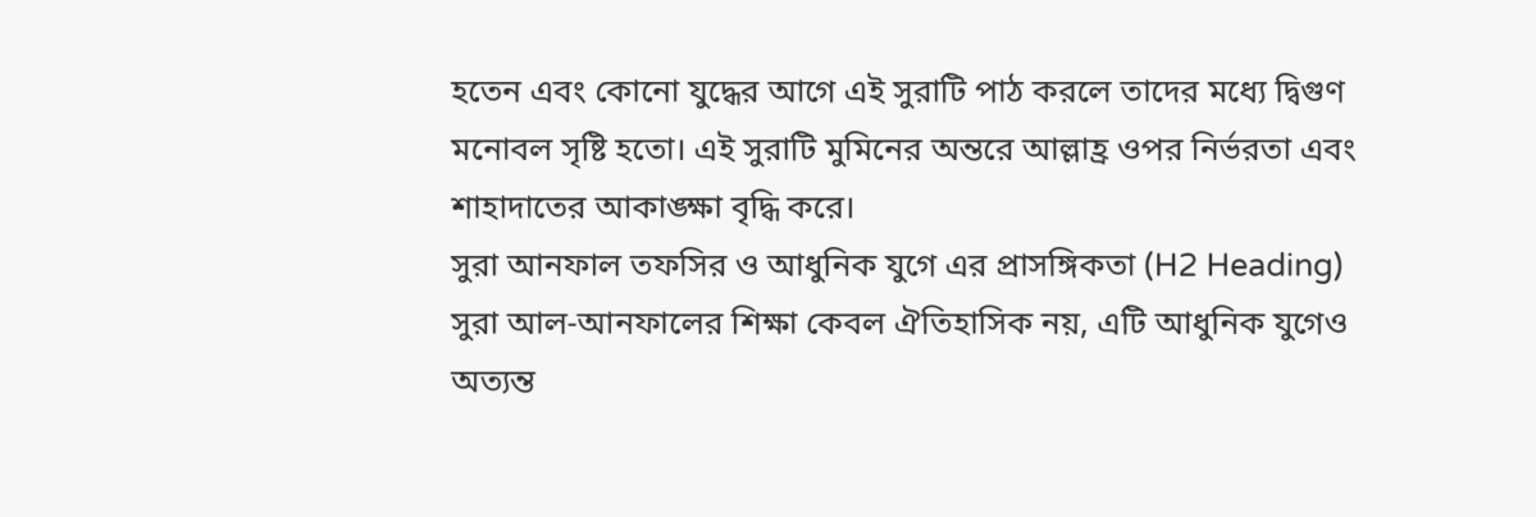হতেন এবং কোনো যুদ্ধের আগে এই সুরাটি পাঠ করলে তাদের মধ্যে দ্বিগুণ মনোবল সৃষ্টি হতো। এই সুরাটি মুমিনের অন্তরে আল্লাহ্র ওপর নির্ভরতা এবং শাহাদাতের আকাঙ্ক্ষা বৃদ্ধি করে।
সুরা আনফাল তফসির ও আধুনিক যুগে এর প্রাসঙ্গিকতা (H2 Heading)
সুরা আল-আনফালের শিক্ষা কেবল ঐতিহাসিক নয়, এটি আধুনিক যুগেও অত্যন্ত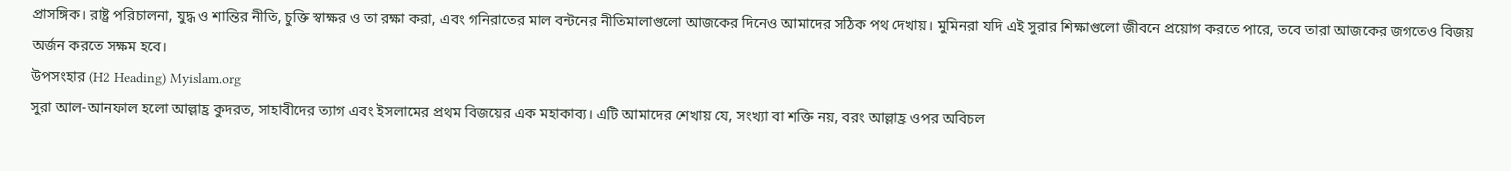প্রাসঙ্গিক। রাষ্ট্র পরিচালনা, যুদ্ধ ও শান্তির নীতি, চুক্তি স্বাক্ষর ও তা রক্ষা করা, এবং গনিরাতের মাল বন্টনের নীতিমালাগুলো আজকের দিনেও আমাদের সঠিক পথ দেখায়। মুমিনরা যদি এই সুরার শিক্ষাগুলো জীবনে প্রয়োগ করতে পারে, তবে তারা আজকের জগতেও বিজয় অর্জন করতে সক্ষম হবে।
উপসংহার (H2 Heading) Myislam.org
সুরা আল-আনফাল হলো আল্লাহ্র কুদরত, সাহাবীদের ত্যাগ এবং ইসলামের প্রথম বিজয়ের এক মহাকাব্য। এটি আমাদের শেখায় যে, সংখ্যা বা শক্তি নয়, বরং আল্লাহ্র ওপর অবিচল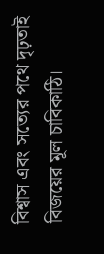বিশ্বাস এবং সত্যের পথে দৃঢ়তাই বিজয়ের মূল চাবিকাঠি।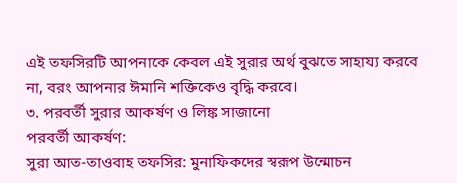এই তফসিরটি আপনাকে কেবল এই সুরার অর্থ বুঝতে সাহায্য করবে না, বরং আপনার ঈমানি শক্তিকেও বৃদ্ধি করবে।
৩. পরবর্তী সুরার আকর্ষণ ও লিঙ্ক সাজানো
পরবর্তী আকর্ষণ:
সুরা আত-তাওবাহ তফসির: মুনাফিকদের স্বরূপ উন্মোচন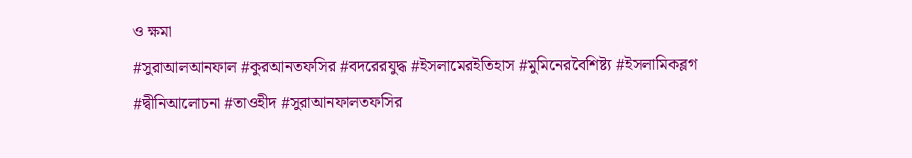ও ক্ষমা
#সুরাআলআনফাল #কুরআনতফসির #বদরেরযুদ্ধ #ইসলামেরইতিহাস #মুমিনেরবৈশিষ্ট্য #ইসলামিকব্লগ #দ্বীনিআলোচনা #তাওহীদ #সুরাআনফালতফসির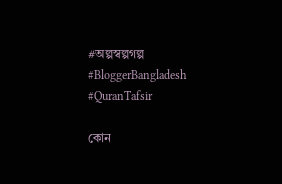#অল্পস্বল্পগল্প #BloggerBangladesh #QuranTafsir

কোন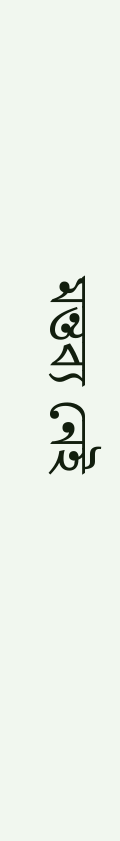মন্তব্য নেই